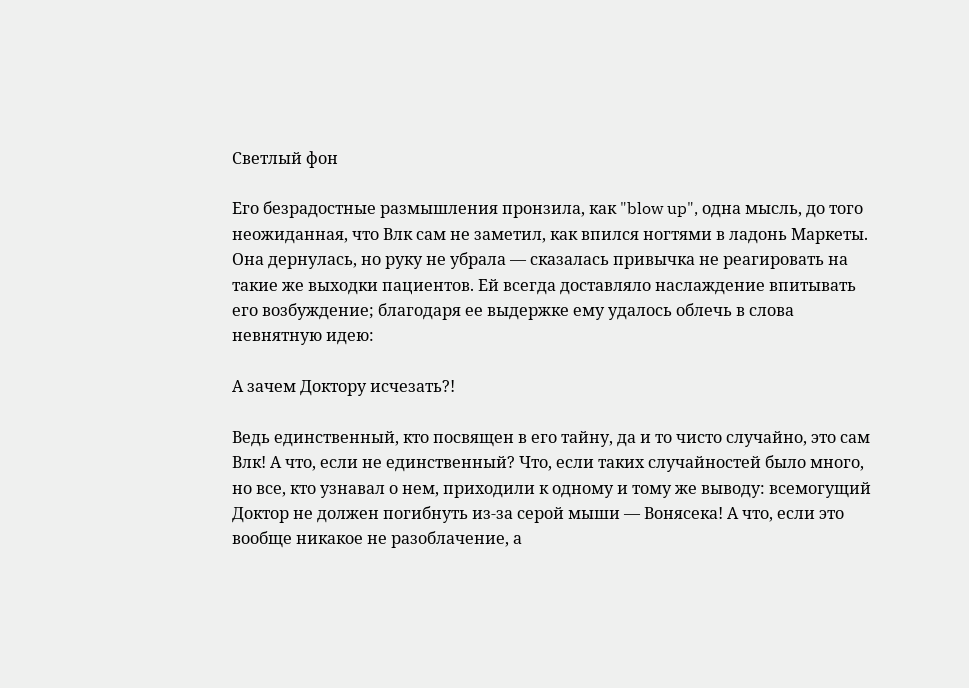Светлый фон

Его безрадостные размышления пронзила, как "blow up", одна мысль, до того неожиданная, что Влк сам не заметил, как впился ногтями в ладонь Маркеты. Она дернулась, но руку не убрала — сказалась привычка не реагировать на такие же выходки пациентов. Ей всегда доставляло наслаждение впитывать его возбуждение; благодаря ее выдержке ему удалось облечь в слова невнятную идею:

А зачем Доктору исчезать?!

Ведь единственный, кто посвящен в его тайну, да и то чисто случайно, это сам Влк! А что, если не единственный? Что, если таких случайностей было много, но все, кто узнавал о нем, приходили к одному и тому же выводу: всемогущий Доктор не должен погибнуть из-за серой мыши — Вонясека! А что, если это вообще никакое не разоблачение, а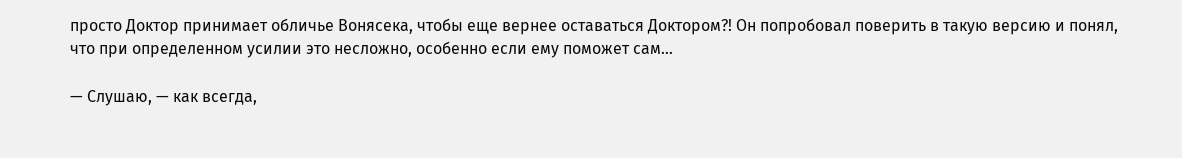просто Доктор принимает обличье Вонясека, чтобы еще вернее оставаться Доктором?! Он попробовал поверить в такую версию и понял, что при определенном усилии это несложно, особенно если ему поможет сам…

— Слушаю, — как всегда,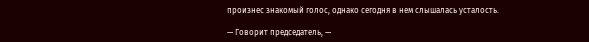произнес знакомый голос, однако сегодня в нем слышалась усталость.

— Говорит председатель, —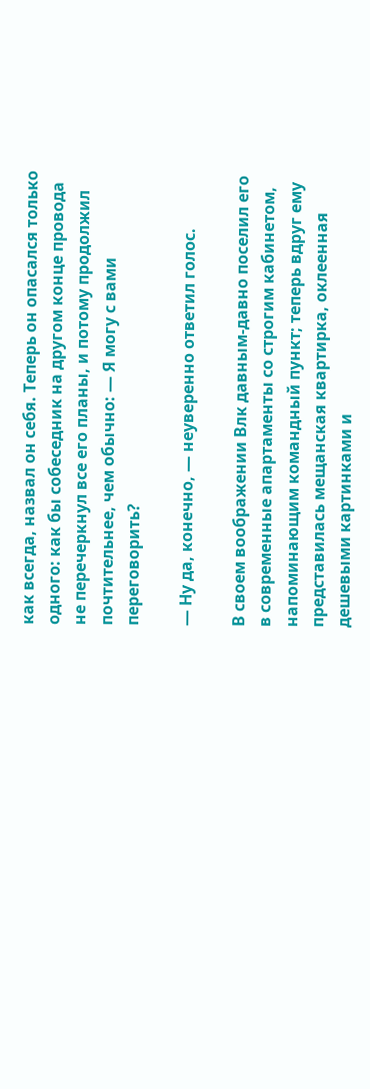как всегда, назвал он себя. Теперь он опасался только одного: как бы собеседник на другом конце провода не перечеркнул все его планы, и потому продолжил почтительнее, чем обычно: — Я могу с вами переговорить?

— Ну да, конечно, — неуверенно ответил голос.

В своем воображении Влк давным-давно поселил его в современные апартаменты со строгим кабинетом, напоминающим командный пункт; теперь вдруг ему представилась мещанская квартирка, оклеенная дешевыми картинками и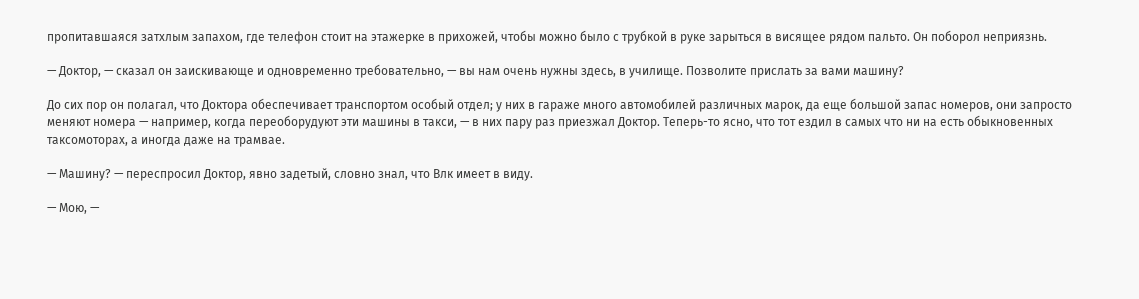пропитавшаяся затхлым запахом, где телефон стоит на этажерке в прихожей, чтобы можно было с трубкой в руке зарыться в висящее рядом пальто. Он поборол неприязнь.

— Доктор, — сказал он заискивающе и одновременно требовательно, — вы нам очень нужны здесь, в училище. Позволите прислать за вами машину?

До сих пор он полагал, что Доктора обеспечивает транспортом особый отдел; у них в гараже много автомобилей различных марок, да еще большой запас номеров, они запросто меняют номера — например, когда переоборудуют эти машины в такси, — в них пару раз приезжал Доктор. Теперь-то ясно, что тот ездил в самых что ни на есть обыкновенных таксомоторах, а иногда даже на трамвае.

— Машину? — переспросил Доктор, явно задетый, словно знал, что Влк имеет в виду.

— Мою, —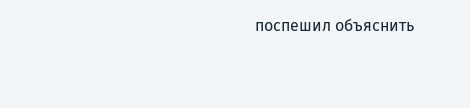поспешил объяснить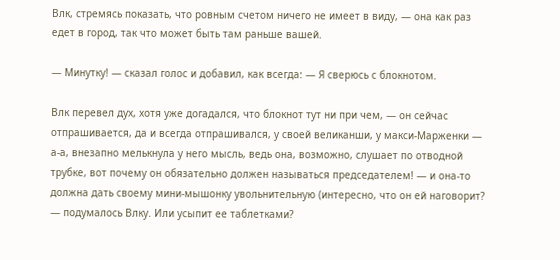Влк, стремясь показать, что ровным счетом ничего не имеет в виду, — она как раз едет в город, так что может быть там раньше вашей.

— Минутку! — сказал голос и добавил, как всегда: — Я сверюсь с блокнотом.

Влк перевел дух, хотя уже догадался, что блокнот тут ни при чем, — он сейчас отпрашивается, да и всегда отпрашивался, у своей великанши, у макси-Марженки — а-а, внезапно мелькнула у него мысль, ведь она, возможно, слушает по отводной трубке, вот почему он обязательно должен называться председателем! — и она-то должна дать своему мини-мышонку увольнительную (интересно, что он ей наговорит? — подумалось Влку. Или усыпит ее таблетками?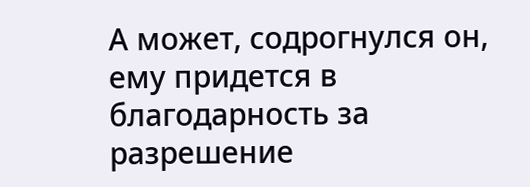А может, содрогнулся он, ему придется в благодарность за разрешение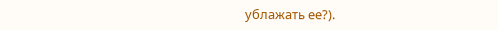ублажать ее?).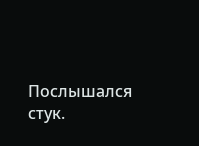Послышался стук.